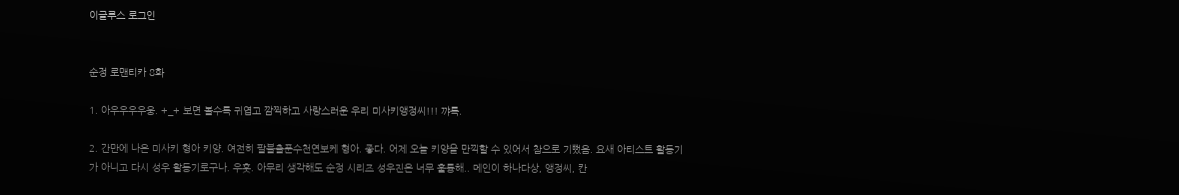이글루스 로그인


순정 로맨티카 8화

1. 아우우우우웅. +_+ 보면 볼수록 귀엽고 깜찍하고 사랑스러운 우리 미사키앵정씨!!! 꺄륵.

2. 간만에 나온 미사키 형아 키양. 여전히 팔불출푼수천연보케 형아. 좋다. 어제 오늘 키양을 만끽할 수 있어서 참으로 기뻤음. 요새 아티스트 활동기가 아니고 다시 성우 활동기로구나. 우훗. 아무리 생각해도 순정 시리즈 성우진은 너무 훌륭해.. 메인이 하나다상, 앵정씨, 칸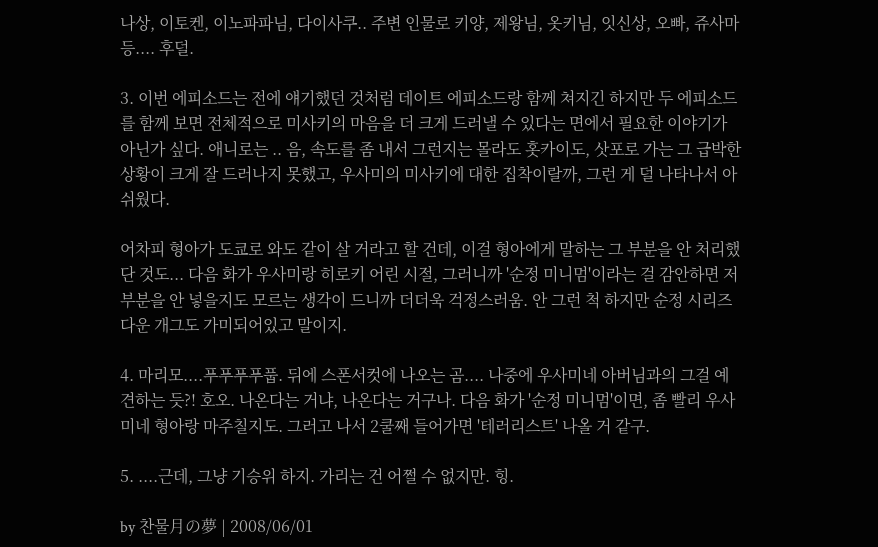나상, 이토켄, 이노파파님, 다이사쿠.. 주변 인물로 키양, 제왕님, 옷키님, 잇신상, 오빠, 쥬사마 등.... 후덜.

3. 이번 에피소드는 전에 얘기했던 것처럼 데이트 에피소드랑 함께 쳐지긴 하지만 두 에피소드를 함께 보면 전체적으로 미사키의 마음을 더 크게 드러낼 수 있다는 면에서 필요한 이야기가 아닌가 싶다. 애니로는 .. 음, 속도를 좀 내서 그런지는 몰라도 홋카이도, 삿포로 가는 그 급박한 상황이 크게 잘 드러나지 못했고, 우사미의 미사키에 대한 집착이랄까, 그런 게 덜 나타나서 아쉬웠다.

어차피 형아가 도쿄로 와도 같이 살 거라고 할 건데, 이걸 형아에게 말하는 그 부분을 안 처리했단 것도... 다음 화가 우사미랑 히로키 어린 시절, 그러니까 '순정 미니멈'이라는 걸 감안하면 저 부분을 안 넣을지도 모르는 생각이 드니까 더더욱 걱정스러움. 안 그런 척 하지만 순정 시리즈다운 개그도 가미되어있고 말이지.

4. 마리모....푸푸푸푸풉. 뒤에 스폰서컷에 나오는 곰.... 나중에 우사미네 아버님과의 그걸 예견하는 듯?! 호오. 나온다는 거냐, 나온다는 거구나. 다음 화가 '순정 미니멈'이면, 좀 빨리 우사미네 형아랑 마주칠지도. 그러고 나서 2쿨째 들어가면 '테러리스트' 나올 거 같구.

5. ....근데, 그냥 기승위 하지. 가리는 건 어쩔 수 없지만. 힝.

by 찬물月の夢 | 2008/06/01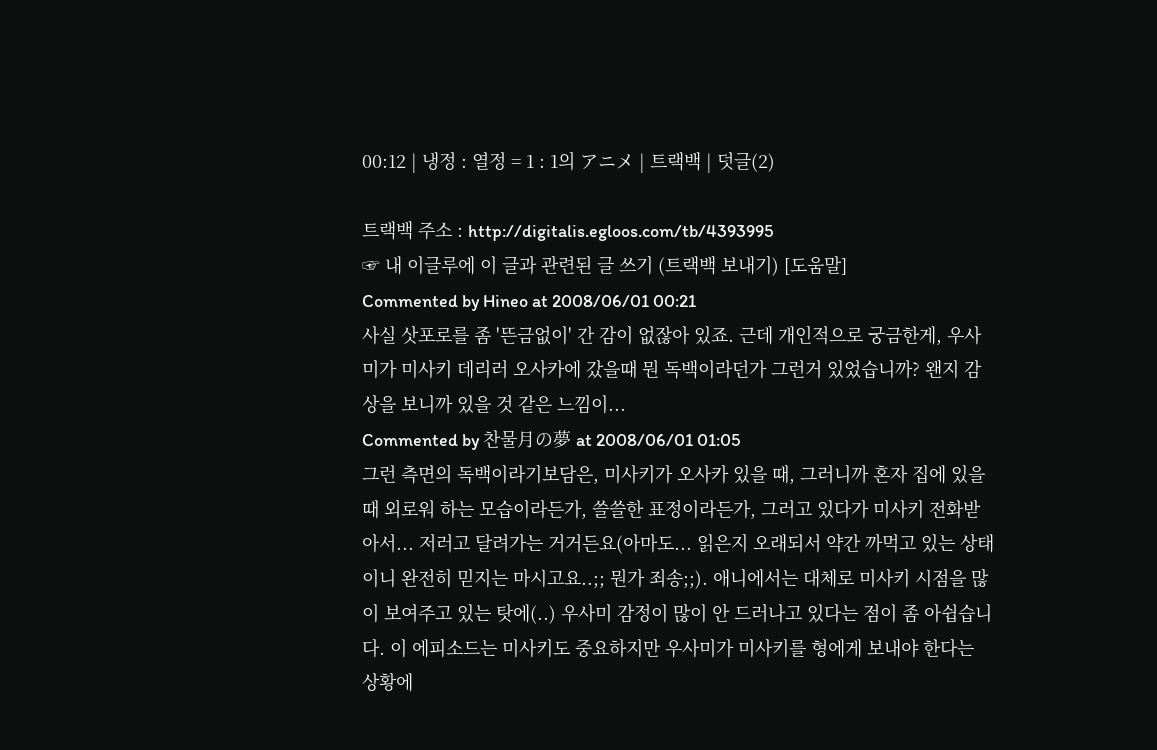00:12 | 냉정 : 열정 = 1 : 1의 アニメ | 트랙백 | 덧글(2)

트랙백 주소 : http://digitalis.egloos.com/tb/4393995
☞ 내 이글루에 이 글과 관련된 글 쓰기 (트랙백 보내기) [도움말]
Commented by Hineo at 2008/06/01 00:21
사실 삿포로를 좀 '뜬금없이' 간 감이 없잖아 있죠. 근데 개인적으로 궁금한게, 우사미가 미사키 데리러 오사카에 갔을때 뭔 독백이라던가 그런거 있었습니까? 왠지 감상을 보니까 있을 것 같은 느낌이...
Commented by 찬물月の夢 at 2008/06/01 01:05
그런 측면의 독백이라기보담은, 미사키가 오사카 있을 때, 그러니까 혼자 집에 있을 때 외로워 하는 모습이라든가, 쓸쓸한 표정이라든가, 그러고 있다가 미사키 전화받아서... 저러고 달려가는 거거든요(아마도... 읽은지 오래되서 약간 까먹고 있는 상태이니 완전히 믿지는 마시고요..;; 뭔가 죄송;;). 애니에서는 대체로 미사키 시점을 많이 보여주고 있는 탓에(..) 우사미 감정이 많이 안 드러나고 있다는 점이 좀 아쉽습니다. 이 에피소드는 미사키도 중요하지만 우사미가 미사키를 형에게 보내야 한다는 상황에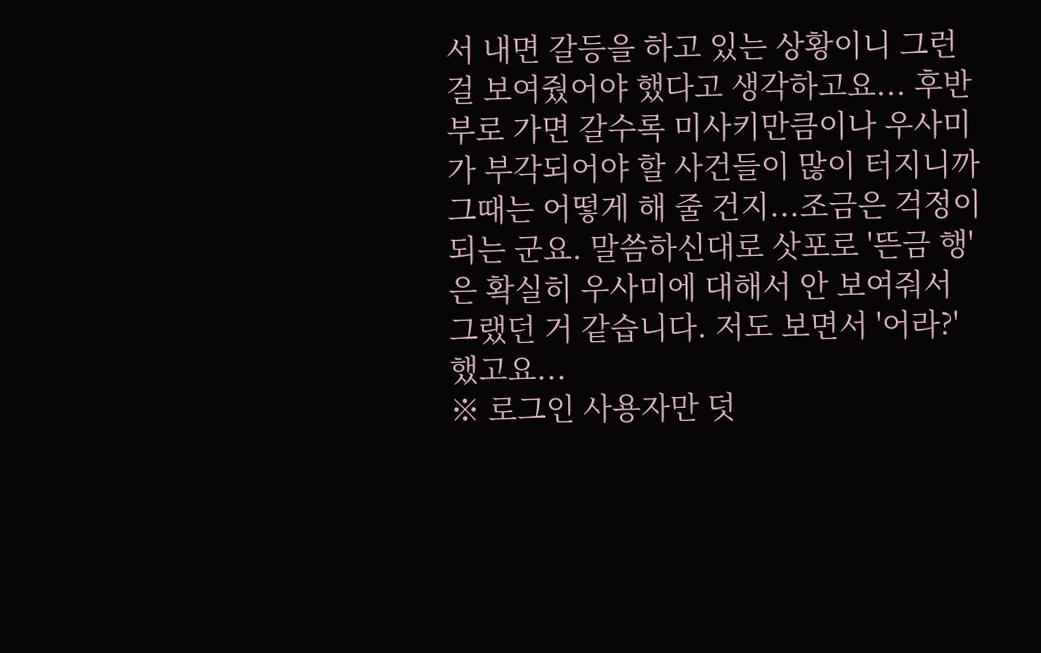서 내면 갈등을 하고 있는 상황이니 그런 걸 보여줬어야 했다고 생각하고요... 후반부로 가면 갈수록 미사키만큼이나 우사미가 부각되어야 할 사건들이 많이 터지니까 그때는 어떻게 해 줄 건지...조금은 걱정이 되는 군요. 말씀하신대로 삿포로 '뜬금 행' 은 확실히 우사미에 대해서 안 보여줘서 그랬던 거 같습니다. 저도 보면서 '어라?' 했고요...
※ 로그인 사용자만 덧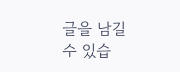글을 남길 수 있습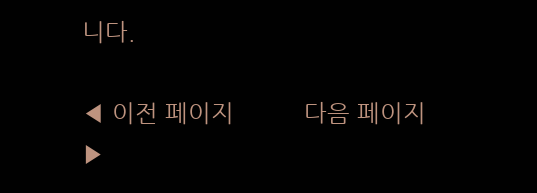니다.

◀ 이전 페이지          다음 페이지 ▶